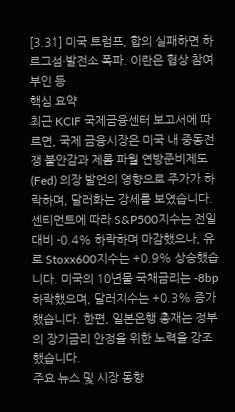[3.31] 미국 트럼프, 합의 실패하면 하르그섬·발전소 폭파. 이란은 협상 참여 부인 등
핵심 요약
최근 KCIF 국제금융센터 보고서에 따르면, 국제 금융시장은 미국 내 중동전쟁 불안감과 제롬 파월 연방준비제도(Fed) 의장 발언의 영향으로 주가가 하락하며, 달러화는 강세를 보였습니다. 센티먼트에 따라 S&P500지수는 전일 대비 -0.4% 하락하며 마감했으나, 유로 Stoxx600지수는 +0.9% 상승했습니다. 미국의 10년물 국채금리는 -8bp 하락했으며, 달러지수는 +0.3% 증가했습니다. 한편, 일본은행 총재는 정부의 장기금리 안정을 위한 노력을 강조했습니다.
주요 뉴스 및 시장 동향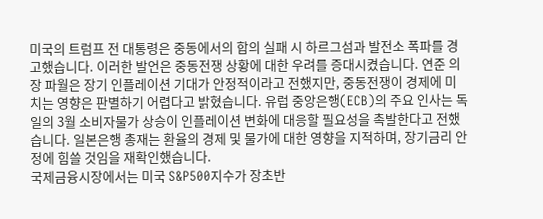미국의 트럼프 전 대통령은 중동에서의 합의 실패 시 하르그섬과 발전소 폭파를 경고했습니다. 이러한 발언은 중동전쟁 상황에 대한 우려를 증대시켰습니다. 연준 의장 파월은 장기 인플레이션 기대가 안정적이라고 전했지만, 중동전쟁이 경제에 미치는 영향은 판별하기 어렵다고 밝혔습니다. 유럽 중앙은행(ECB)의 주요 인사는 독일의 3월 소비자물가 상승이 인플레이션 변화에 대응할 필요성을 촉발한다고 전했습니다. 일본은행 총재는 환율의 경제 및 물가에 대한 영향을 지적하며, 장기금리 안정에 힘쓸 것임을 재확인했습니다.
국제금융시장에서는 미국 S&P500지수가 장초반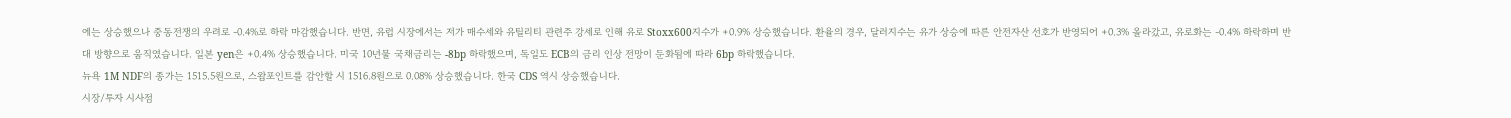에는 상승했으나 중동전쟁의 우려로 -0.4%로 하락 마감했습니다. 반면, 유럽 시장에서는 저가 매수세와 유틸리티 관련주 강세로 인해 유로 Stoxx600지수가 +0.9% 상승했습니다. 환율의 경우, 달러지수는 유가 상승에 따른 안전자산 선호가 반영되어 +0.3% 올라갔고, 유로화는 -0.4% 하락하며 반대 방향으로 움직였습니다. 일본 yen은 +0.4% 상승했습니다. 미국 10년물 국채금리는 -8bp 하락했으며, 독일도 ECB의 금리 인상 전망이 둔화됨에 따라 6bp 하락했습니다.
뉴욕 1M NDF의 종가는 1515.5원으로, 스왑포인트를 감안할 시 1516.8원으로 0.08% 상승했습니다. 한국 CDS 역시 상승했습니다.
시장/투자 시사점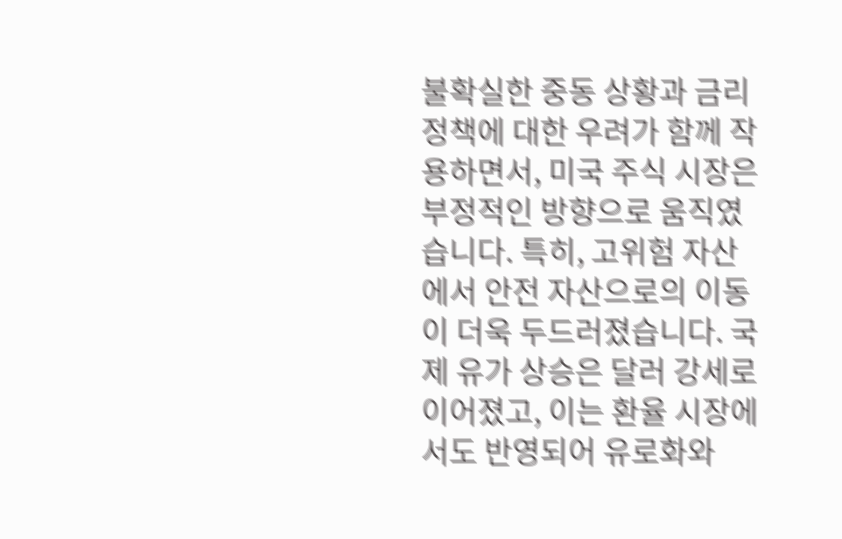불확실한 중동 상황과 금리 정책에 대한 우려가 함께 작용하면서, 미국 주식 시장은 부정적인 방향으로 움직였습니다. 특히, 고위험 자산에서 안전 자산으로의 이동이 더욱 두드러졌습니다. 국제 유가 상승은 달러 강세로 이어졌고, 이는 환율 시장에서도 반영되어 유로화와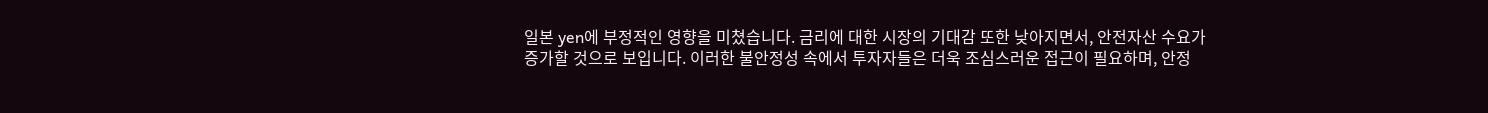일본 yen에 부정적인 영향을 미쳤습니다. 금리에 대한 시장의 기대감 또한 낮아지면서, 안전자산 수요가 증가할 것으로 보입니다. 이러한 불안정성 속에서 투자자들은 더욱 조심스러운 접근이 필요하며, 안정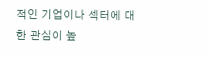적인 기업이나 섹터에 대한 관심이 높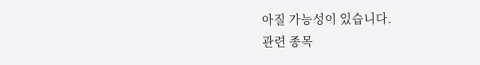아질 가능성이 있습니다.
관련 종목